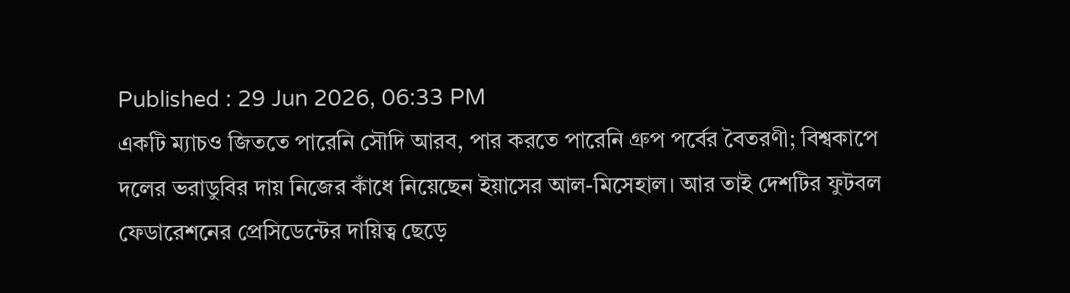Published : 29 Jun 2026, 06:33 PM
একটি ম্যাচও জিততে পারেনি সৌদি আরব, পার করতে পারেনি গ্রুপ পর্বের বৈতরণী; বিশ্বকাপে দলের ভরাডুবির দায় নিজের কাঁধে নিয়েছেন ইয়াসের আল-মিসেহাল। আর তাই দেশটির ফুটবল ফেডারেশনের প্রেসিডেন্টের দায়িত্ব ছেড়ে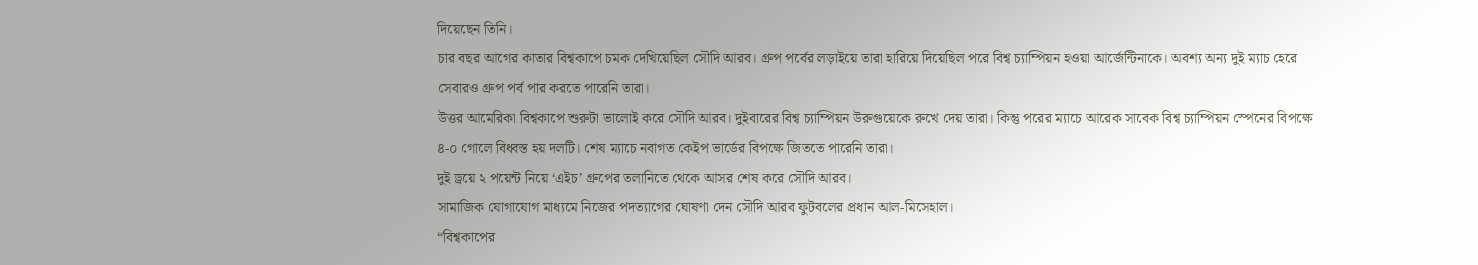দিয়েছেন তিনি।
চার বছর আগের কাতার বিশ্বকাপে চমক দেখিয়েছিল সৌদি আরব। গ্রুপ পর্বের লড়াইয়ে তারা হারিয়ে দিয়েছিল পরে বিশ্ব চ্যাম্পিয়ন হওয়া আর্জেন্টিনাকে। অবশ্য অন্য দুই ম্যাচ হেরে সেবারও গ্রুপ পর্ব পার করতে পারেনি তারা।
উত্তর আমেরিকা বিশ্বকাপে শুরুটা ভালোই করে সৌদি আরব। দুইবারের বিশ্ব চ্যাম্পিয়ন উরুগুয়েকে রুখে দেয় তারা। কিন্তু পরের ম্যাচে আরেক সাবেক বিশ্ব চ্যাম্পিয়ন স্পেনের বিপক্ষে ৪-০ গোলে বিধ্বস্ত হয় দলটি। শেষ ম্যাচে নবাগত কেইপ ভার্ডের বিপক্ষে জিততে পারেনি তারা।
দুই ড্রয়ে ২ পয়েন্ট নিয়ে ‘এইচ’ গ্রুপের তলানিতে থেকে আসর শেষ করে সৌদি আরব।
সামাজিক যোগাযোগ মাধ্যমে নিজের পদত্যাগের ঘোষণা দেন সৌদি আরব ফুটবলের প্রধান আল-মিসেহাল।
“বিশ্বকাপের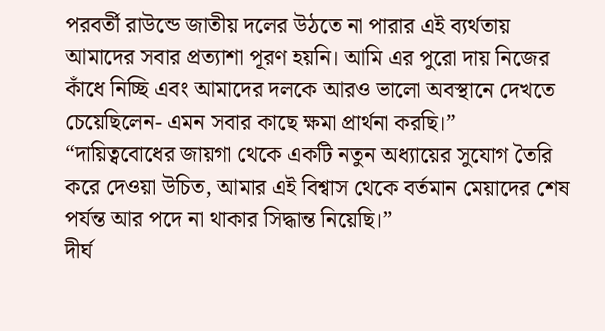পরবর্তী রাউন্ডে জাতীয় দলের উঠতে না পারার এই ব্যর্থতায় আমাদের সবার প্রত্যাশা পূরণ হয়নি। আমি এর পুরো দায় নিজের কাঁধে নিচ্ছি এবং আমাদের দলকে আরও ভালো অবস্থানে দেখতে চেয়েছিলেন- এমন সবার কাছে ক্ষমা প্রার্থনা করছি।”
“দায়িত্ববোধের জায়গা থেকে একটি নতুন অধ্যায়ের সুযোগ তৈরি করে দেওয়া উচিত, আমার এই বিশ্বাস থেকে বর্তমান মেয়াদের শেষ পর্যন্ত আর পদে না থাকার সিদ্ধান্ত নিয়েছি।”
দীর্ঘ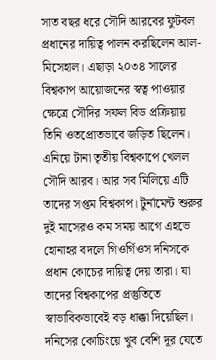সাত বছর ধরে সৌদি আরবের ফুটবল প্রধানের দায়িত্ব পালন করছিলেন আল-মিসেহাল। এছাড়া ২০৩৪ সালের বিশ্বকাপ আয়োজনের স্বত্ব পাওয়ার ক্ষেত্রে সৌদির সফল বিড প্রক্রিয়ায় তিনি ওতপ্রোতভাবে জড়িত ছিলেন।
এনিয়ে টানা তৃতীয় বিশ্বকাপে খেলল সৌদি আরব। আর সব মিলিয়ে এটি তাদের সপ্তম বিশ্বকাপ। টুর্নামেন্ট শুরুর দুই মাসেরও কম সময় আগে এহভে হোনাহর বদলে গিওর্গিওস দনিসকে প্রধান কোচের দায়িত্ব দেয় তারা। যা তাদের বিশ্বকাপের প্রস্তুতিতে স্বাভাবিকভাবেই বড় ধাক্কা দিয়েছিল। দনিসের কোচিংয়ে খুব বেশি দূর যেতে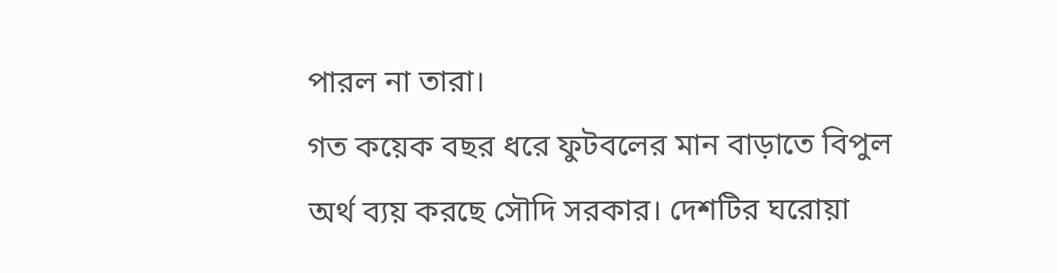পারল না তারা।
গত কয়েক বছর ধরে ফুটবলের মান বাড়াতে বিপুল অর্থ ব্যয় করছে সৌদি সরকার। দেশটির ঘরোয়া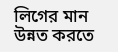লিগের মান উন্নত করতে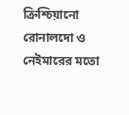ক্রিশ্চিয়ানো রোনালদো ও নেইমারের মতো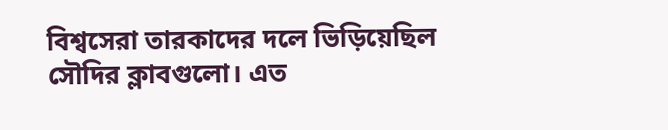বিশ্বসেরা তারকাদের দলে ভিড়িয়েছিল সৌদির ক্লাবগুলো। এত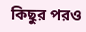কিছুর পরও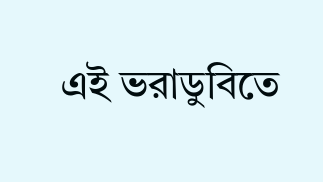এই ভরাডুবিতে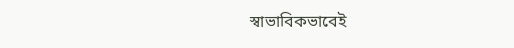স্বাভাবিকভাবেই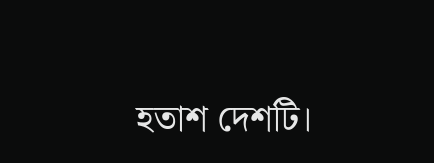হতাশ দেশটি।